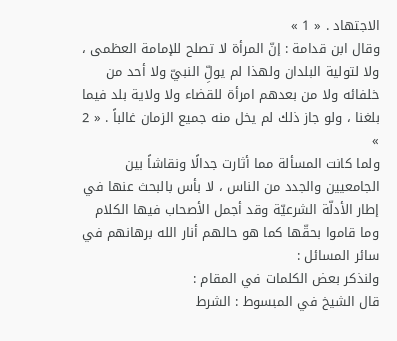الاجتهاد . « 1 »
وقال ابن قدامة : إنّ المرأة لا تصلح للإمامة العظمى ، ولا لتولية البلدان ولهذا لم يولِّ النبيّ ولا أحد من خلفائه ولا من بعدهم امرأة للقضاء ولا ولاية بلد فيما بلغنا ، ولو جاز ذلك لم يخل منه جميع الزمان غالباً . « 2 »
ولما كانت المسألة مما أثارت جدالًا ونقاشاً بين الجامعيين والجدد من الناس ، لا بأس بالبحث عنها في إطار الأدلّة الشرعيّة وقد أجمل الأصحاب فيها الكلام وما قاموا بحقّها كما هو حالهم أنار الله برهانهم في سائر المسائل :
ولنذكر بعض الكلمات في المقام :
قال الشيخ في المبسوط : الشرط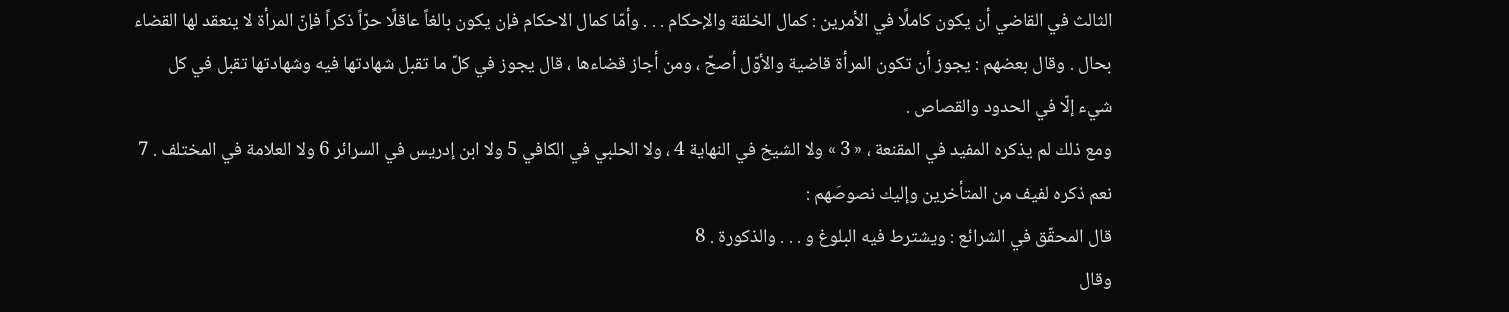الثالث في القاضي أن يكون كاملًا في الأمرين : كمال الخلقة والإحكام . . . وأمّا كمال الاحكام فإن يكون بالغاً عاقلًا حرّاً ذكراً فإنّ المرأة لا ينعقد لها القضاء بحال . وقال بعضهم : يجوز أن تكون المرأة قاضية والأوّل أصحّ ، ومن أجاز قضاءها ، قال يجوز في كلّ ما تقبل شهادتها فيه وشهادتها تقبل في كل شيء إلّا في الحدود والقصاص .
ومع ذلك لم يذكره المفيد في المقنعة ، « 3 » ولا الشيخ في النهاية 4 ، ولا الحلبي في الكافي 5 ولا ابن إدريس في السرائر 6 ولا العلامة في المختلف . 7
نعم ذكره لفيف من المتأخرين وإليك نصوصَهم :
قال المحقّق في الشرائع : ويشترط فيه البلوغ و . . . والذكورة . 8
وقال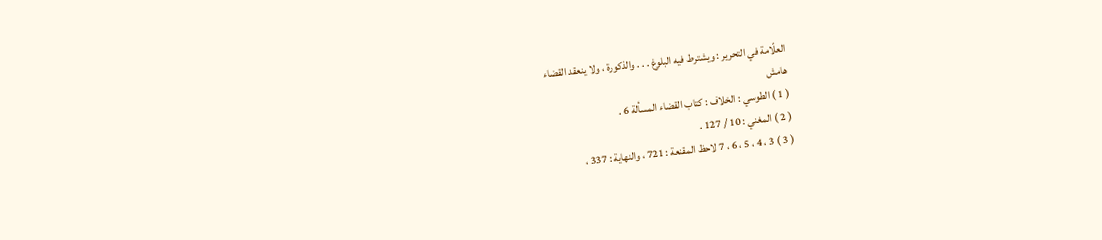العلّامة في التحرير : ويشترط فيه البلوغ . . . والذكورة ، ولا ينعقد القضاء
هامش
( 1 ) الطوسي : الخلاف : كتاب القضاء المسألة 6 .
( 2 ) المغني : 10 / 127 .
( 3 ) 3 ، 4 ، 5 ، 6 ، 7 لاحظ المقنعة : 721 ، والنهاية : 337 ،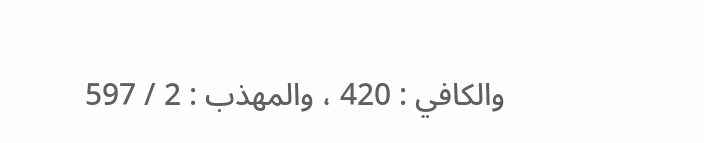والكافي : 420 ، والمهذب : 2 / 597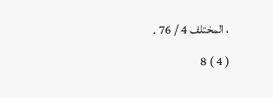، المختلف 4 / 76 .
( 4 ) 8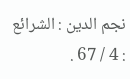نجم الدين : الشرائع : 4 / 67 .